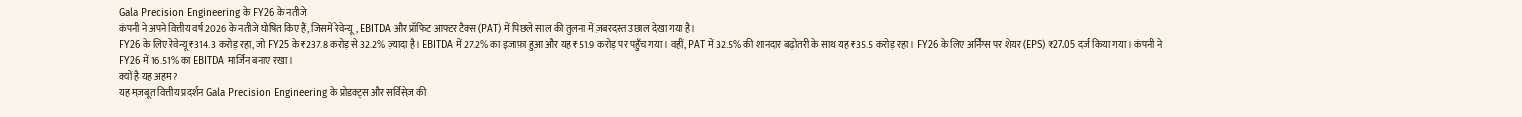Gala Precision Engineering के FY26 के नतीजे
कंपनी ने अपने वित्तीय वर्ष 2026 के नतीजे घोषित किए हैं, जिसमें रेवेन्यू, EBITDA और प्रॉफिट आफ्टर टैक्स (PAT) में पिछले साल की तुलना में ज़बरदस्त उछाल देखा गया है।
FY26 के लिए रेवेन्यू ₹314.3 करोड़ रहा, जो FY25 के ₹237.8 करोड़ से 32.2% ज़्यादा है। EBITDA में 27.2% का इजाफ़ा हुआ और यह ₹51.9 करोड़ पर पहुँच गया। वहीं, PAT में 32.5% की शानदार बढ़ोतरी के साथ यह ₹35.5 करोड़ रहा। FY26 के लिए अर्निंग्स पर शेयर (EPS) ₹27.05 दर्ज किया गया। कंपनी ने FY26 में 16.51% का EBITDA मार्जिन बनाए रखा।
क्यों है यह अहम?
यह मज़बूत वित्तीय प्रदर्शन Gala Precision Engineering के प्रोडक्ट्स और सर्विसेज़ की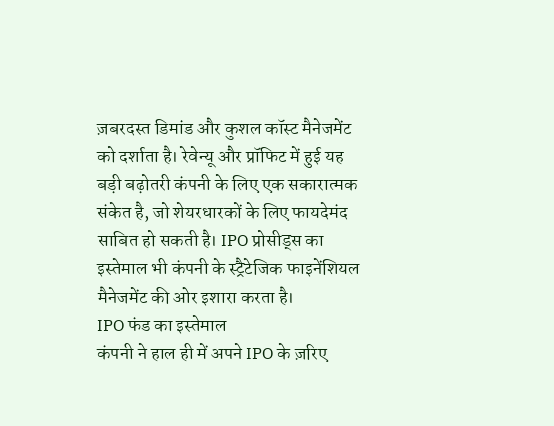ज़बरदस्त डिमांड और कुशल कॉस्ट मैनेजमेंट को दर्शाता है। रेवेन्यू और प्रॉफिट में हुई यह बड़ी बढ़ोतरी कंपनी के लिए एक सकारात्मक संकेत है, जो शेयरधारकों के लिए फायदेमंद साबित हो सकती है। IPO प्रोसीड्स का इस्तेमाल भी कंपनी के स्ट्रैटेजिक फाइनेंशियल मैनेजमेंट की ओर इशारा करता है।
IPO फंड का इस्तेमाल
कंपनी ने हाल ही में अपने IPO के ज़रिए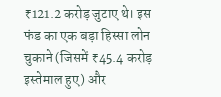₹121.2 करोड़ जुटाए थे। इस फंड का एक बड़ा हिस्सा लोन चुकाने (जिसमें ₹45.4 करोड़ इस्तेमाल हुए) और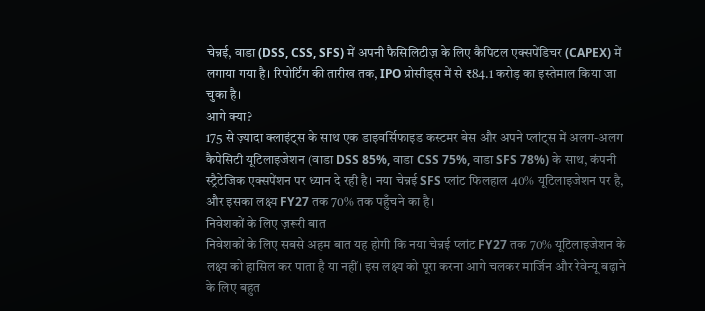चेन्नई, वाडा (DSS, CSS, SFS) में अपनी फैसिलिटीज़ के लिए कैपिटल एक्सपेंडिचर (CAPEX) में लगाया गया है। रिपोर्टिंग की तारीख तक, IPO प्रोसीड्स में से ₹84.1 करोड़ का इस्तेमाल किया जा चुका है।
आगे क्या?
175 से ज़्यादा क्लाइंट्स के साथ एक डाइवर्सिफाइड कस्टमर बेस और अपने प्लांट्स में अलग-अलग कैपेसिटी यूटिलाइजेशन (वाडा DSS 85%, वाडा CSS 75%, वाडा SFS 78%) के साथ, कंपनी स्ट्रैटेजिक एक्सपेंशन पर ध्यान दे रही है। नया चेन्नई SFS प्लांट फिलहाल 40% यूटिलाइजेशन पर है, और इसका लक्ष्य FY27 तक 70% तक पहुँचने का है।
निवेशकों के लिए ज़रूरी बात
निवेशकों के लिए सबसे अहम बात यह होगी कि नया चेन्नई प्लांट FY27 तक 70% यूटिलाइजेशन के लक्ष्य को हासिल कर पाता है या नहीं। इस लक्ष्य को पूरा करना आगे चलकर मार्जिन और रेवेन्यू बढ़ाने के लिए बहुत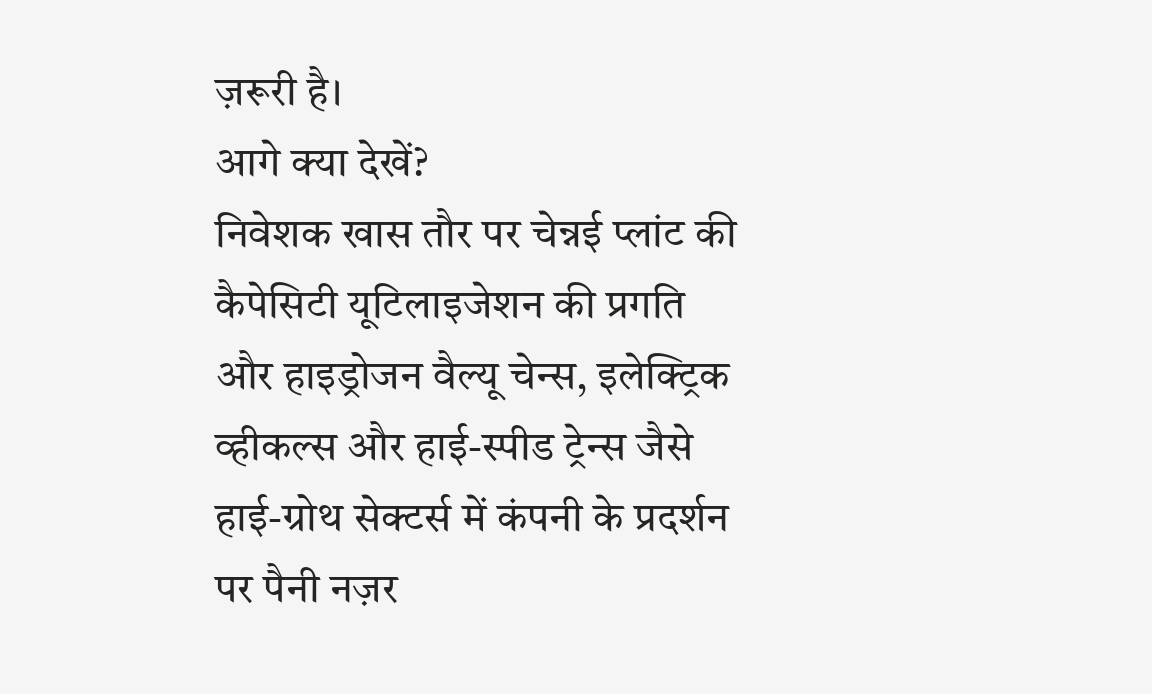ज़रूरी है।
आगे क्या देखें?
निवेशक खास तौर पर चेन्नई प्लांट की कैपेसिटी यूटिलाइजेशन की प्रगति और हाइड्रोजन वैल्यू चेन्स, इलेक्ट्रिक व्हीकल्स और हाई-स्पीड ट्रेन्स जैसे हाई-ग्रोथ सेक्टर्स में कंपनी के प्रदर्शन पर पैनी नज़र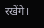रखेंगे।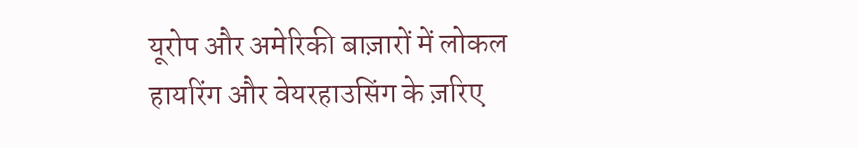यूरोप और अमेरिकी बाज़ारों में लोकल हायरिंग और वेयरहाउसिंग के ज़रिए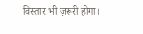विस्तार भी ज़रूरी होगा।